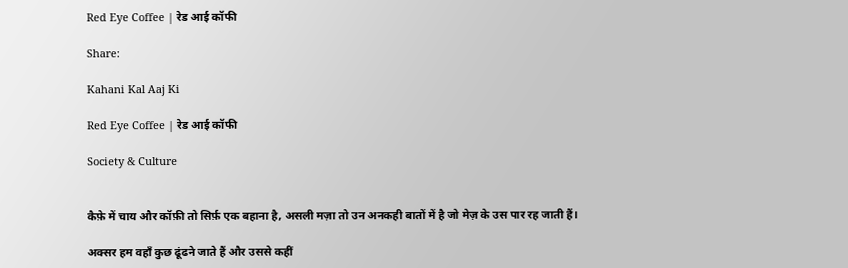Red Eye Coffee | रेड आई कॉफी

Share:

Kahani Kal Aaj Ki

Red Eye Coffee | रेड आई कॉफी

Society & Culture


कैफ़े में चाय और कॉफ़ी तो सिर्फ़ एक बहाना है, असली मज़ा तो उन अनकही बातों में है जो मेज़ के उस पार रह जाती हैं।

अक्सर हम वहाँ कुछ ढूंढने जाते हैं और उससे कहीं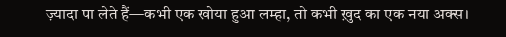ज़्यादा पा लेते हैं—कभी एक खोया हुआ लम्हा, तो कभी ख़ुद का एक नया अक्स।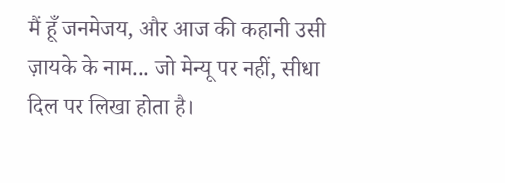मैं हूँ जनमेजय, और आज की कहानी उसी ज़ायके के नाम... जो मेन्यू पर नहीं, सीधा दिल पर लिखा होता है।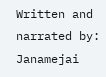Written and narrated by: Janamejai